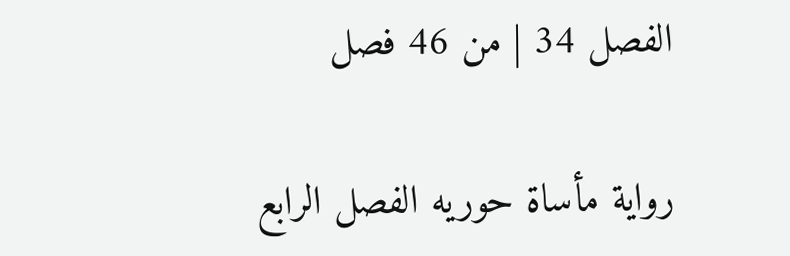الفصل 34 | من 46 فصل

رواية مأساة حوريه الفصل الرابع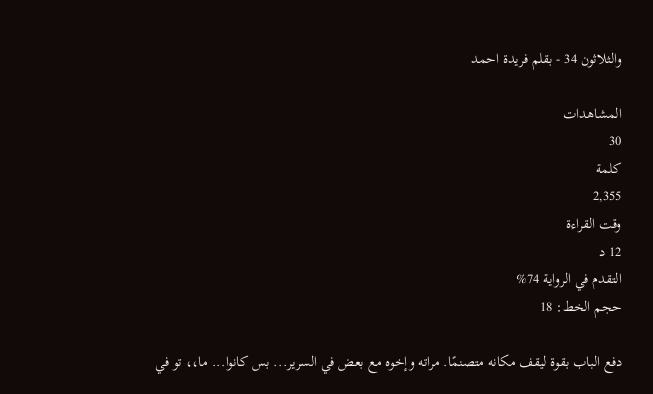والثلاثون 34 - بقلم فريدة احمد

المشاهدات
30
كلمة
2,355
وقت القراءة
12 د
التقدم في الرواية 74%
حجم الخط: 18

دفع الباب بقوة ليقف مكانه متصنمًا. مراته وإخوه مع بعض في السرير... بس كانوا... ما،، تو في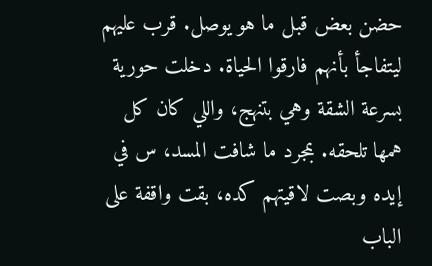حضن بعض قبل ما هو يوصل. قرب عليهم ليتفاجأ بأنهم فارقوا الحياة. دخلت حورية بسرعة الشقة وهي بتنهج، واللي كان كل همها تلحقه. بمجرد ما شافت المسد، س في إيده وبصت لاقيتهم كده، بقت واقفة على الباب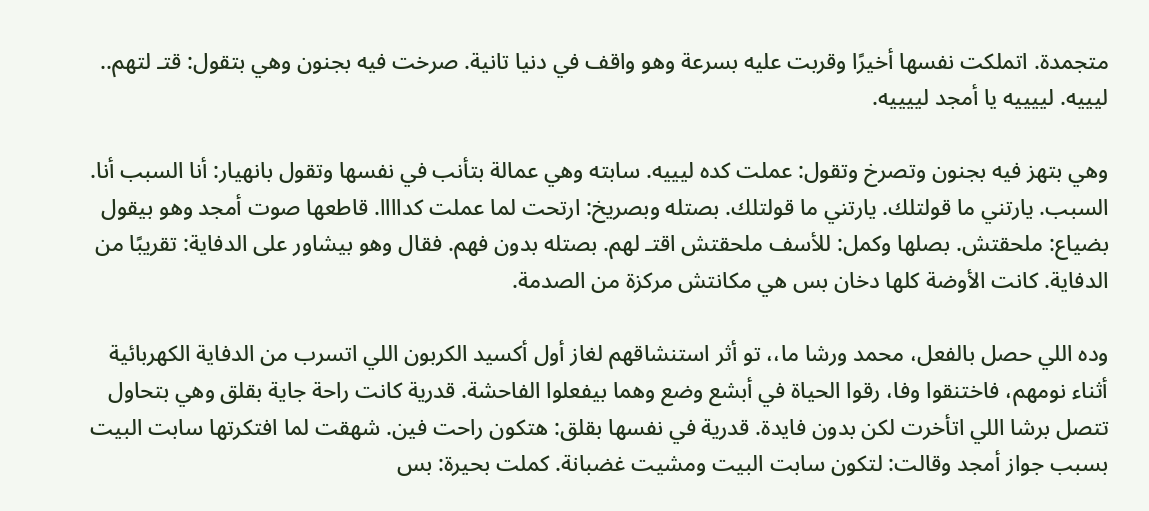متجمدة. اتملكت نفسها أخيرًا وقربت عليه بسرعة وهو واقف في دنيا تانية. صرخت فيه بجنون وهي بتقول: قتـ لتهم.. ليييه. لييييه يا أمجد لييييه.

وهي بتهز فيه بجنون وتصرخ وتقول: عملت كده ليييه. سابته وهي عمالة بتأنب في نفسها وتقول بانهيار: أنا السبب أنا. السبب. يارتني ما قولتلك. يارتني ما قولتلك. بصتله وبصريخ: ارتحت لما عملت كداااا. قاطعها صوت أمجد وهو بيقول بضياع: ملحقتش. بصلها وكمل: للأسف ملحقتش اقتـ لهم. بصتله بدون فهم. فقال وهو بيشاور على الدفاية: تقريبًا من الدفاية. كانت الأوضة كلها دخان بس هي مكانتش مركزة من الصدمة.

وده اللي حصل بالفعل، محمد ورشا ما،، تو أثر استنشاقهم لغاز أول أكسيد الكربون اللي اتسرب من الدفاية الكهربائية أثناء نومهم، فاختنقوا وفا، رقوا الحياة في أبشع وضع وهما بيفعلوا الفاحشة. قدرية كانت راحة جاية بقلق وهي بتحاول تتصل برشا اللي اتأخرت لكن بدون فايدة. قدرية في نفسها بقلق: هتكون راحت فين. شهقت لما افتكرتها سابت البيت بسبب جواز أمجد وقالت: لتكون سابت البيت ومشيت غضبانة. كملت بحيرة: بس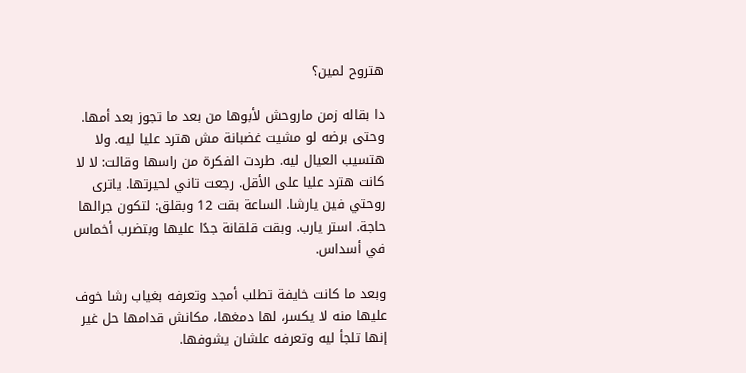هتروح لمين؟

دا بقاله زمن ماروحش لأبوها من بعد ما تجوز بعد أمها. وحتى برضه لو مشيت غضبانة مش هترد عليا ليه. ولا هتسيب العيال ليه. طردت الفكرة من راسها وقالت: لا لا كانت هترد عليا على الأقل. رجعت تاني لحيرتها. ياترى روحتي فين يارشا. الساعة بقت 12 وبقلق: لتكون جرالها حاجة. استر يارب. وبقت قلقانة جدًا عليها وبتضرب أخماس في أسداس.

وبعد ما كانت خايفة تطلب أمجد وتعرفه بغياب رشا خوف عليها منه لا يكسر، لها دمغها، مكانش قدامها حل غير إنها تلجأ ليه وتعرفه علشان يشوفها.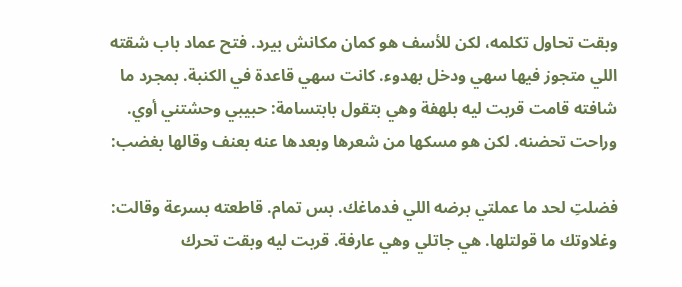وبقت تحاول تكلمه، لكن للأسف هو كمان مكانش بيرد. فتح عماد باب شقته اللي متجوز فيها سهي ودخل بهدوء. كانت سهي قاعدة في الكنبة. بمجرد ما شافته قامت قربت ليه بلهفة وهي بتقول بابتسامة: حبيبي وحشتني أوي. وراحت تحضنه. لكن هو مسكها من شعرها وبعدها عنه بعنف وقالها بغضب:

فضلتِ لحد ما عملتي برضه اللي فدماغك. بس تمام. قاطعته بسرعة وقالت: وغلاوتك ما قولتلها. هي جاتلي وهي عارفة. قربت ليه وبقت تحرك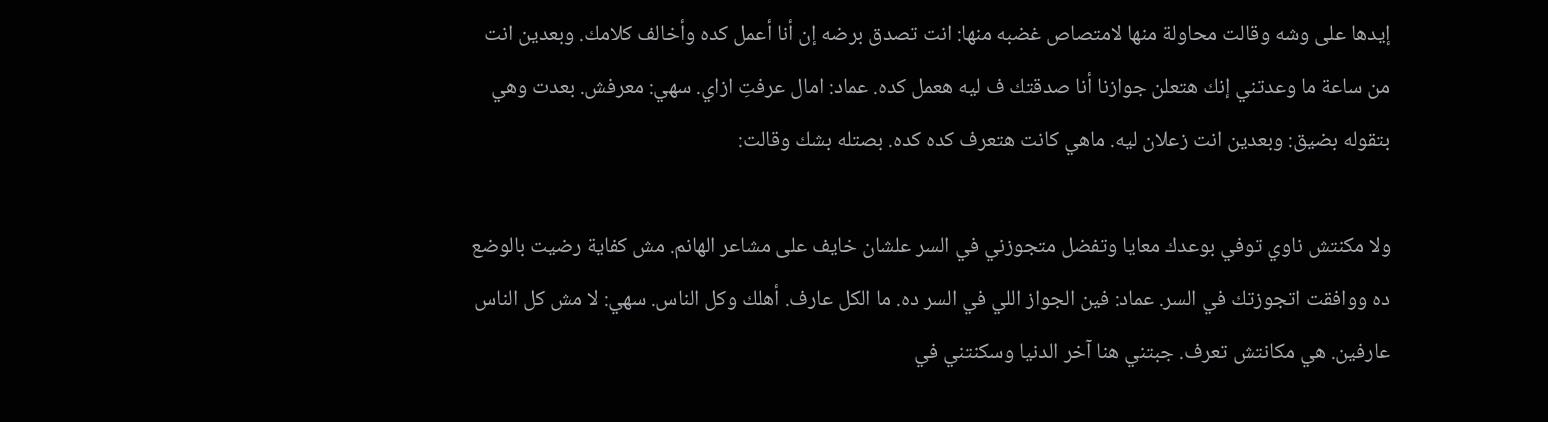إيدها على وشه وقالت محاولة منها لامتصاص غضبه منها: انت تصدق برضه إن أنا أعمل كده وأخالف كلامك. وبعدين انت من ساعة ما وعدتني إنك هتعلن جوازنا أنا صدقتك ف ليه هعمل كده. عماد: امال عرفتِ ازاي. سهي: معرفش. بعدت وهي بتقوله بضيق: وبعدين انت زعلان ليه. ماهي كانت هتعرف كده كده. بصتله بشك وقالت:

ولا مكنتش ناوي توفي بوعدك معايا وتفضل متجوزني في السر علشان خايف على مشاعر الهانم. مش كفاية رضيت بالوضع ده ووافقت اتجوزتك في السر. عماد: فين الجواز اللي في السر ده. ما الكل عارف. أهلك وكل الناس. سهي: لا مش كل الناس عارفين. هي مكانتش تعرف. جبتني هنا آخر الدنيا وسكنتني في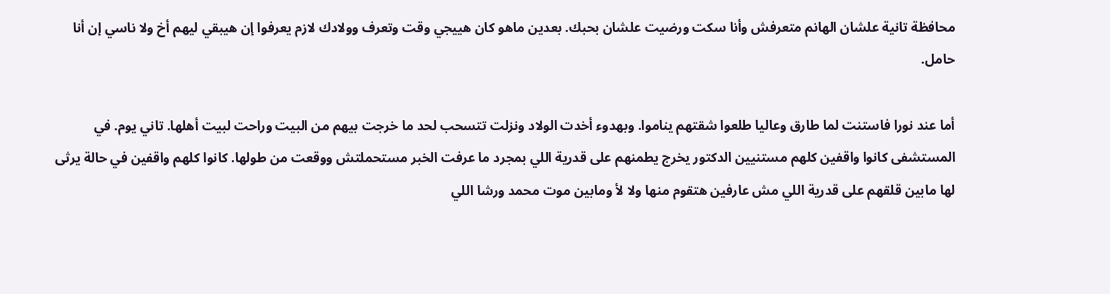محافظة تانية علشان الهانم متعرفش وأنا سكت ورضيت علشان بحبك. بعدين ماهو كان هييجي وقت وتعرف وولادك لازم يعرفوا إن هيبقي ليهم أخ ولا ناسي إن أنا حامل.

أما عند نورا فاستنت لما طارق وعاليا طلعوا شقتهم يناموا. وبهدوء أخدت الولاد ونزلت تتسحب لحد ما خرجت بيهم من البيت وراحت لبيت أهلها. تاني يوم. في المستشفى كانوا واقفين كلهم مستنيين الدكتور يخرج يطمنهم على قدرية اللي بمجرد ما عرفت الخبر مستحملتش ووقعت من طولها. كانوا كلهم واقفين في حالة يرثى لها مابين قلقهم على قدرية اللي مش عارفين هتقوم منها ولا لأ ومابين موت محمد ورشا اللي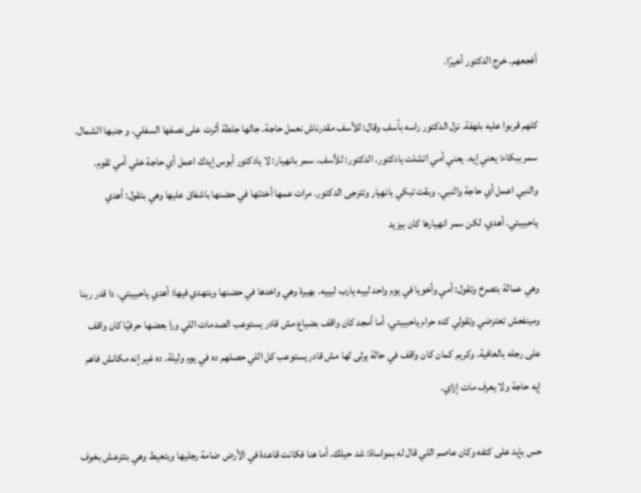أفجعهم. خرج الدكتور أخيرًا.

كلهم قربوا عليه بلهفة. نزل الدكتور راسه بأسف وقال: للأسف مقدرناش نعمل حاجة. جالها جلطة أثرت على نصفها السفلي. و جنبها الشمال. سمر ببكاء: يعني إيه. يعني أمي اتشلت يادكتور. الدكتور: للأسف. سمر بانهيار: لا يادكتور أبوس إيدك اعمل أي حاجة خلي أمي تقوم. والنبي اعمل أي حاجة والنبي. وبقت تبكي بانهيار وتترجى الدكتور. مرات عمها أخدتها في حضنها باشفاق عليها وهي بتقول: أهدي ياحبيبتي. أهدي. لكن سمر انهيارها كان بيزيد

وهي عمالة بتصرخ وتقول: أمي وأخويا في يوم واحد لييه يارب ليييه. بهيرة وهي واخدها في حضنها وبتهدي فيها: أهدي ياحبيبتي. دا قدر ربنا ومينفعش تعترضي وتقولي كده حرام ياحبيبتي. أما أمجد كان واقف بضياع مش قادر يستوعب الصدمات اللي ورا بعضها حرفيًا كان واقف على رجله بالعافية. وكريم كمان كان واقف في حالة يرثى لها مش قادر يستوعب كل اللي حصلهم ده في يوم وليلة. ده غير إنه مكانش فاهم إيه حاجة ولا يعرف مات إزاي.

حس بإيد على كتفه وكان عاصم اللي قال له بمواساة: شد حيلك. أما هنا فكانت قاعدة في الأرض ضامة رجليها وبتعيط وهي بتترعش بخوف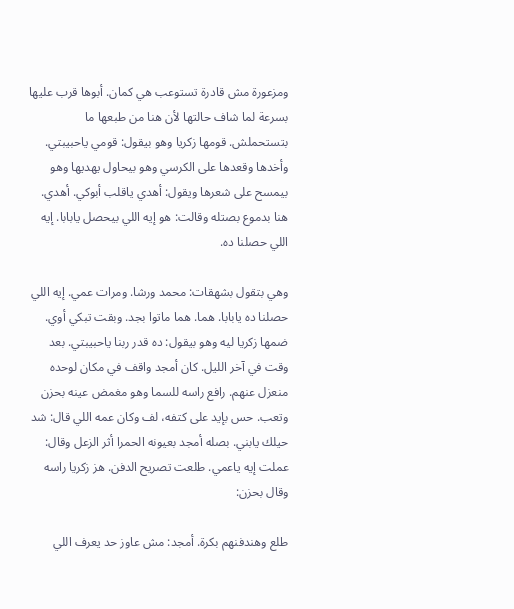ومزعورة مش قادرة تستوعب هي كمان. أبوها قرب عليها بسرعة لما شاف حالتها لأن هنا من طبعها ما بتستحملش. قومها زكريا وهو بيقول: قومي ياحبيبتي. وأخدها وقعدها على الكرسي وهو بيحاول يهديها وهو بيمسح على شعرها ويقول: أهدي ياقلب أبوكي. أهدي. هنا بدموع بصتله وقالت: هو إيه اللي بيحصل يابابا. إيه اللي حصلنا ده.

وهي بتقول بشهقات: محمد ورشا. ومرات عمي. إيه اللي حصلنا ده يابابا. هما. هما ماتوا بجد. وبقت تبكي أوي. ضمها زكريا ليه وهو بيقول: ده قدر ربنا ياحبيبتي. بعد وقت في آخر الليل. كان أمجد واقف في مكان لوحده منعزل عنهم. رافع راسه للسما وهو مغمض عينه بحزن وتعب. حس بإيد على كتفه، لف وكان عمه اللي قال: شد حيلك يابني. بصله أمجد بعيونه الحمرا أثر الزعل وقال: عملت إيه ياعمي. طلعت تصريح الدفن. هز زكريا راسه وقال بحزن:

طلع وهندفنهم بكرة. أمجد: مش عاوز حد يعرف اللي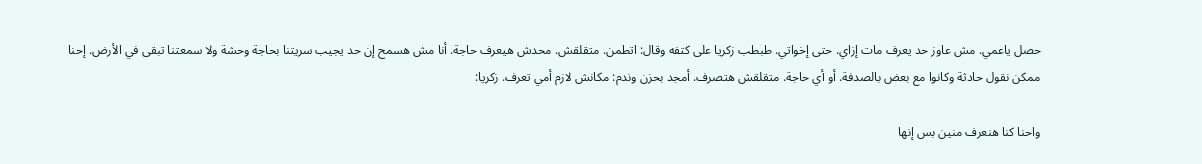حصل ياعمي. مش عاوز حد يعرف مات إزاي. حتى إخواتي. طبطب زكريا على كتفه وقال: اتطمن. متقلقش. محدش هيعرف حاجة. أنا مش هسمح إن حد يجيب سريتنا بحاجة وحشة ولا سمعتنا تبقى في الأرض. إحنا ممكن نقول حادثة وكانوا مع بعض بالصدفة. أو أي حاجة. متقلقش هتصرف. أمجد بحزن وندم: مكانش لازم أمي تعرف. زكريا:

واحنا كنا هنعرف منين بس إنها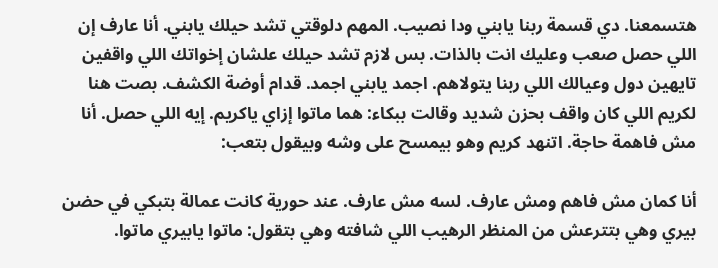هتسمعنا. دي قسمة ربنا يابني ودا نصيب. المهم دلوقتي تشد حيلك يابني. أنا عارف إن اللي حصل صعب وعليك انت بالذات. بس لازم تشد حيلك علشان إخواتك اللي واقفين تايهين دول وعيالك اللي ربنا يتولاهم. اجمد يابني اجمد. قدام أوضة الكشف. بصت هنا لكريم اللي كان واقف بحزن شديد وقالت ببكاء: هما ماتوا إزاي ياكريم. إيه اللي حصل. أنا مش فاهمة حاجة. اتنهد كريم وهو بيمسح على وشه وبيقول بتعب:

أنا كمان مش فاهم ومش عارف. لسه مش عارف. عند حورية كانت عمالة بتبكي في حضن بيري وهي بتترعش من المنظر الرهيب اللي شافته وهي بتقول: ماتوا يابيري ماتوا.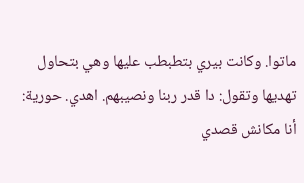ماتوا. وكانت بيري بتطبطب عليها وهي بتحاول تهديها وتقول: دا قدر ربنا ونصيبهم. اهدي. حورية: أنا مكانش قصدي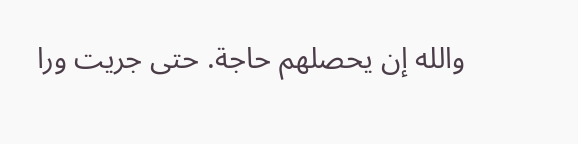والله إن يحصلهم حاجة. حتى جريت ورا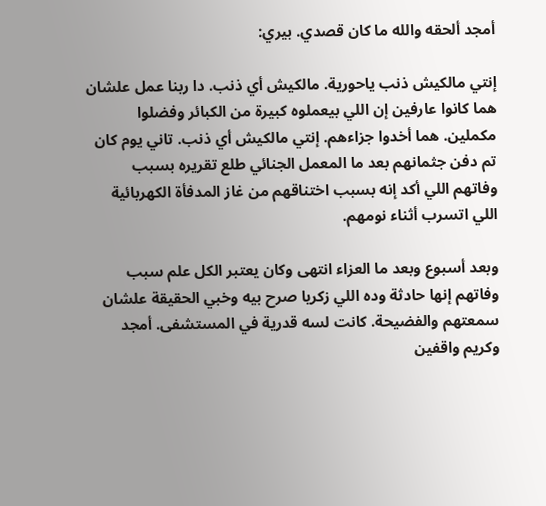أمجد ألحقه والله ما كان قصدي. بيري:

إنتي مالكيش ذنب ياحورية. مالكيش أي ذنب. دا ربنا عمل علشان هما كانوا عارفين إن اللي بيعملوه كبيرة من الكبائر وفضلوا مكملين. هما أخدوا جزاءهم. إنتي مالكيش أي ذنب. تاني يوم كان تم دفن جثمانهم بعد ما المعمل الجنائي طلع تقريره بسبب وفاتهم اللي أكد إنه بسبب اختناقهم من غاز المدفأة الكهربائية اللي اتسرب أثناء نومهم.

وبعد أسبوع وبعد ما العزاء انتهى وكان يعتبر الكل علم سبب وفاتهم إنها حادثة وده اللي زكريا صرح بيه وخبي الحقيقة علشان سمعتهم والفضيحة. كانت لسه قدرية في المستشفى. أمجد وكريم واقفين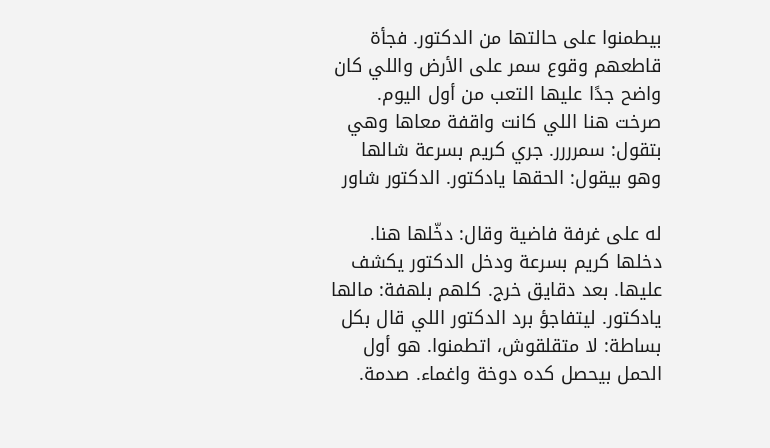بيطمنوا على حالتها من الدكتور. فجأة قاطعهم وقوع سمر على الأرض واللي كان واضح جدًا عليها التعب من أول اليوم. صرخت هنا اللي كانت واقفة معاها وهي بتقول: سمرررر. جري كريم بسرعة شالها وهو بيقول: الحقها يادكتور. الدكتور شاور

له على غرفة فاضية وقال: دخّلها هنا. دخلها كريم بسرعة ودخل الدكتور يكشف عليها. بعد دقايق خرج. كلهم بلهفة: مالها يادكتور. ليتفاجؤ برد الدكتور اللي قال بكل بساطة: لا متقلقوش، اتطمنوا. هو أول الحمل بيحصل كده دوخة واغماء. صدمة.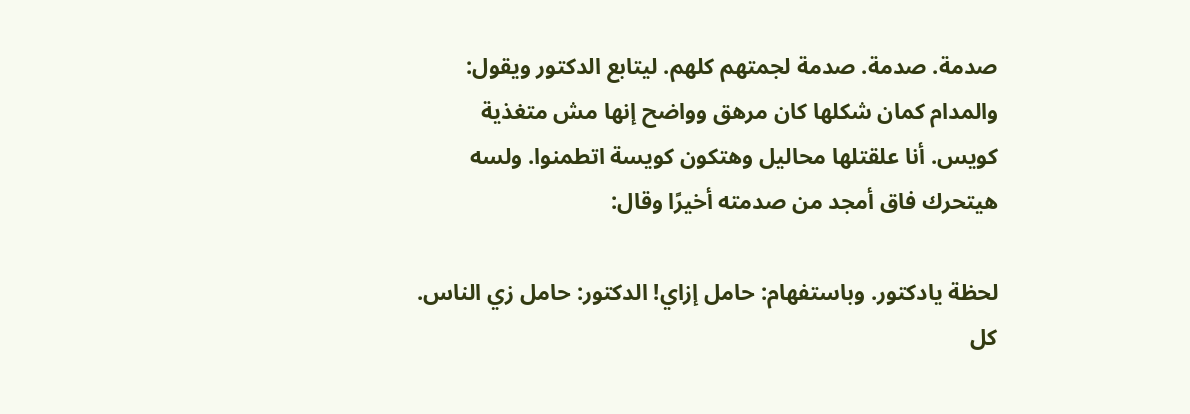صدمة. صدمة. صدمة لجمتهم كلهم. ليتابع الدكتور ويقول: والمدام كمان شكلها كان مرهق وواضح إنها مش متغذية كويس. أنا علقتلها محاليل وهتكون كويسة اتطمنوا. ولسه هيتحرك فاق أمجد من صدمته أخيرًا وقال:

لحظة يادكتور. وباستفهام: حامل إزاي! الدكتور: حامل زي الناس. كل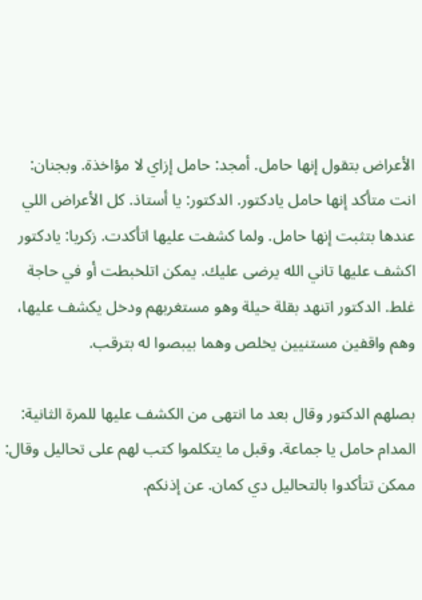الأعراض بتقول إنها حامل. أمجد: حامل إزاي لا مؤاخذة. وبجنان: انت متأكد إنها حامل يادكتور. الدكتور: يا أستاذ. كل الأعراض اللي عندها بتثبت إنها حامل. ولما كشفت عليها اتأكدت. زكريا: يادكتور اكشف عليها تاني الله يرضى عليك. يمكن اتلخبطت أو في حاجة غلط. الدكتور اتنهد بقلة حيلة وهو مستغربهم ودخل يكشف عليها، وهم واقفين مستنيين يخلص وهما بيبصوا له بترقب.

بصلهم الدكتور وقال بعد ما انتهى من الكشف عليها للمرة الثانية: المدام حامل يا جماعة. وقبل ما يتكلموا كتب لهم على تحاليل وقال: ممكن تتأكدوا بالتحاليل دي كمان. عن إذنكم.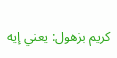كريم بزهول: يعني إيه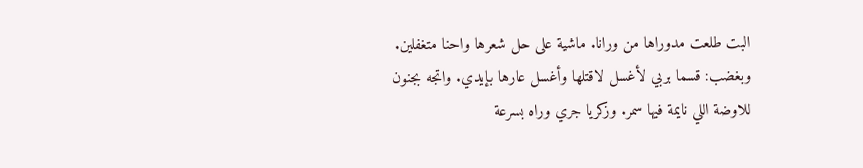البت طلعت مدوراها من ورانا. ماشية على حل شعرها واحنا متغفلين. وبغضب: قسما بربي لأغسل لاقتلها وأغسل عارها بإيدي. واتجه بجنون للاوضة اللي نايمة فيها سمر. وزكريا جري وراه بسرعة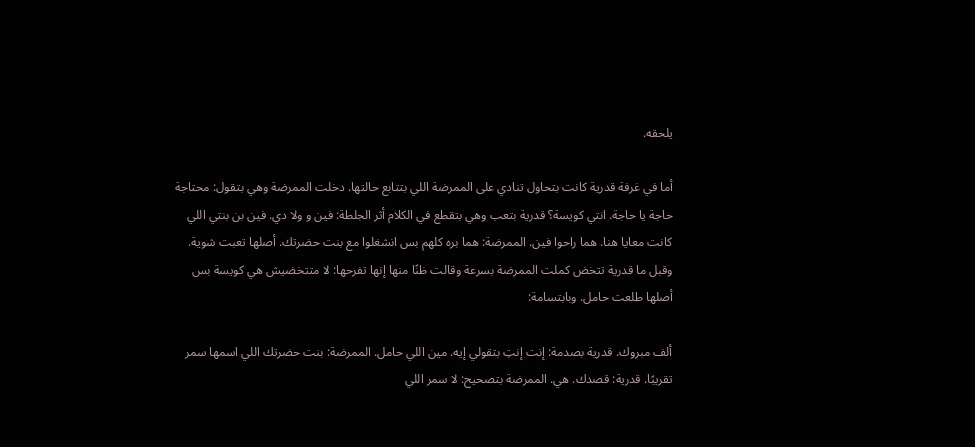يلحقه.

أما في غرفة قدرية كانت بتحاول تنادي على الممرضة اللي بتتابع حالتها. دخلت الممرضة وهي بتقول: محتاجة حاجة يا حاجة. انتي كويسة؟ قدرية بتعب وهي بتقطع في الكلام أثر الجلطة: فين و ولا دي. فين بن بنتي اللي كانت معايا هنا. هما راحوا فين. الممرضة: هما بره كلهم بس انشغلوا مع بنت حضرتك. أصلها تعبت شوية. وقبل ما قدرية تتخض كملت الممرضة بسرعة وقالت ظنًا منها إنها تفرحها: لا متتخضيش هي كويسة بس أصلها طلعت حامل. وبابتسامة:

ألف مبروك. قدرية بصدمة: إنت إنتِ بتقولي إيه. مين اللي حامل. الممرضة: بنت حضرتك اللي اسمها سمر تقريبًا. قدرية: قصدك. هي. الممرضة بتصحيح: لا سمر اللي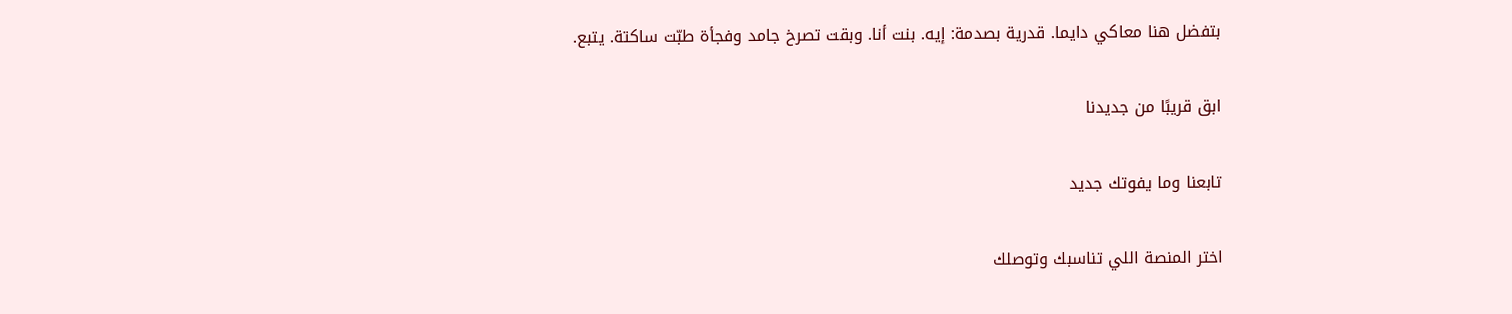بتفضل هنا معاكي دايما. قدرية بصدمة: إيه. بنت أنا. وبقت تصرخ جامد وفجأة طبّت ساكتة. يتبع.

ابق قريبًا من جديدنا

تابعنا وما يفوتك جديد

اختر المنصة اللي تناسبك وتوصلك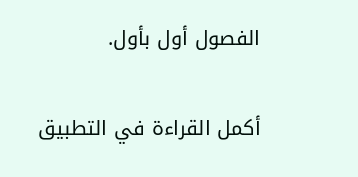الفصول أول بأول.

أكمل القراءة في التطبيق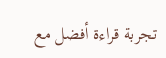تجربة قراءة أفضل مع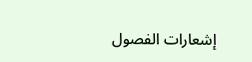إشعارات الفصول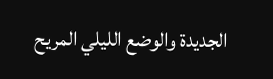الجديدة والوضع الليلي المريح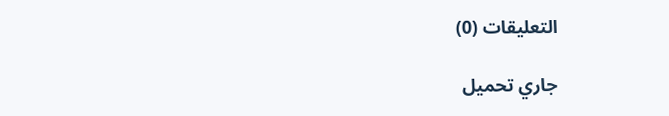التعليقات (0)

جاري تحميل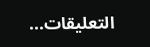التعليقات...